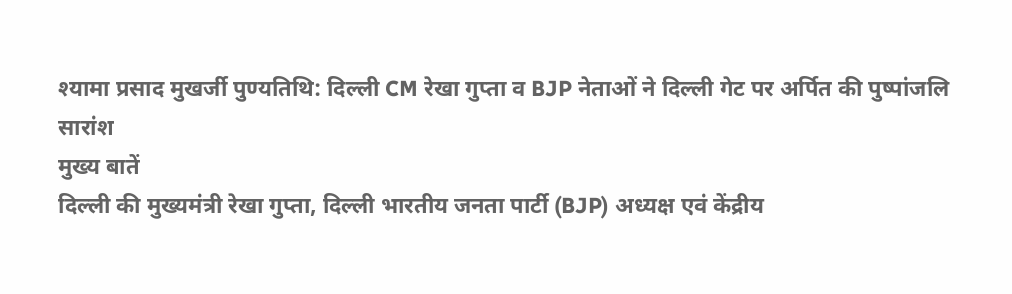श्यामा प्रसाद मुखर्जी पुण्यतिथि: दिल्ली CM रेखा गुप्ता व BJP नेताओं ने दिल्ली गेट पर अर्पित की पुष्पांजलि
सारांश
मुख्य बातें
दिल्ली की मुख्यमंत्री रेखा गुप्ता, दिल्ली भारतीय जनता पार्टी (BJP) अध्यक्ष एवं केंद्रीय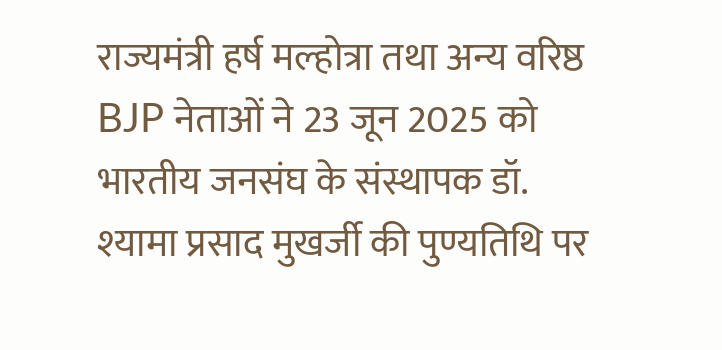राज्यमंत्री हर्ष मल्होत्रा तथा अन्य वरिष्ठ BJP नेताओं ने 23 जून 2025 को भारतीय जनसंघ के संस्थापक डॉ. श्यामा प्रसाद मुखर्जी की पुण्यतिथि पर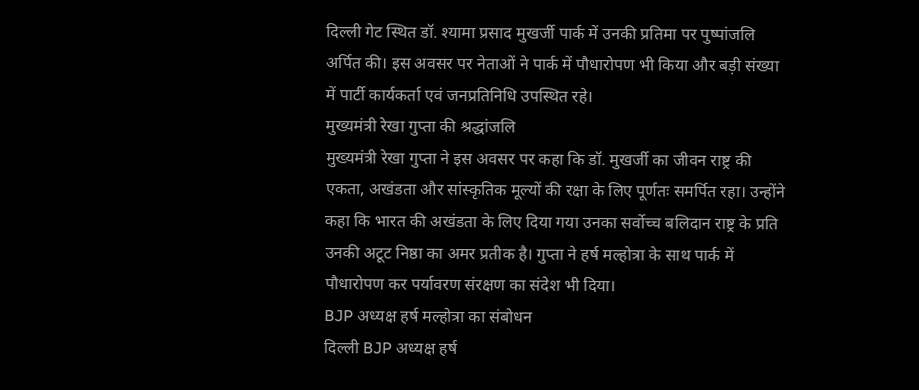दिल्ली गेट स्थित डॉ. श्यामा प्रसाद मुखर्जी पार्क में उनकी प्रतिमा पर पुष्पांजलि अर्पित की। इस अवसर पर नेताओं ने पार्क में पौधारोपण भी किया और बड़ी संख्या में पार्टी कार्यकर्ता एवं जनप्रतिनिधि उपस्थित रहे।
मुख्यमंत्री रेखा गुप्ता की श्रद्धांजलि
मुख्यमंत्री रेखा गुप्ता ने इस अवसर पर कहा कि डॉ. मुखर्जी का जीवन राष्ट्र की एकता, अखंडता और सांस्कृतिक मूल्यों की रक्षा के लिए पूर्णतः समर्पित रहा। उन्होंने कहा कि भारत की अखंडता के लिए दिया गया उनका सर्वोच्च बलिदान राष्ट्र के प्रति उनकी अटूट निष्ठा का अमर प्रतीक है। गुप्ता ने हर्ष मल्होत्रा के साथ पार्क में पौधारोपण कर पर्यावरण संरक्षण का संदेश भी दिया।
BJP अध्यक्ष हर्ष मल्होत्रा का संबोधन
दिल्ली BJP अध्यक्ष हर्ष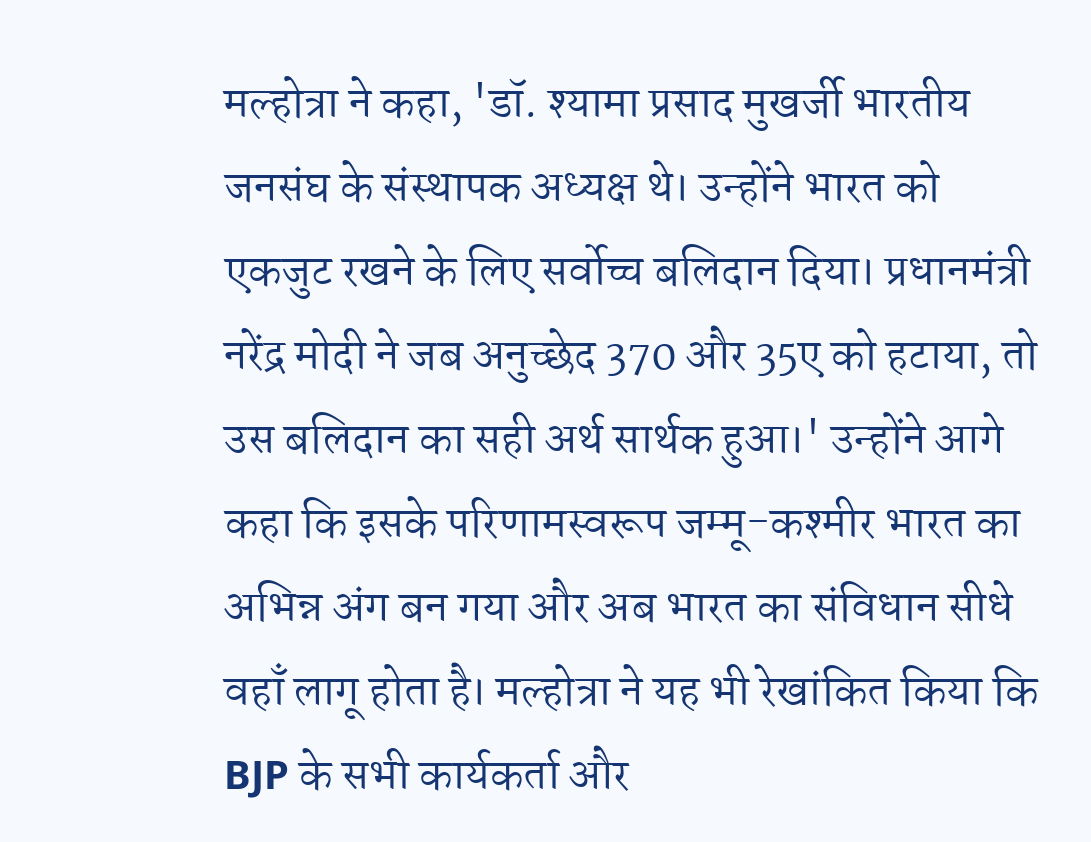मल्होत्रा ने कहा, 'डॉ. श्यामा प्रसाद मुखर्जी भारतीय जनसंघ के संस्थापक अध्यक्ष थे। उन्होंने भारत को एकजुट रखने के लिए सर्वोच्च बलिदान दिया। प्रधानमंत्री नरेंद्र मोदी ने जब अनुच्छेद 370 और 35ए को हटाया, तो उस बलिदान का सही अर्थ सार्थक हुआ।' उन्होंने आगे कहा कि इसके परिणामस्वरूप जम्मू-कश्मीर भारत का अभिन्न अंग बन गया और अब भारत का संविधान सीधे वहाँ लागू होता है। मल्होत्रा ने यह भी रेखांकित किया कि BJP के सभी कार्यकर्ता और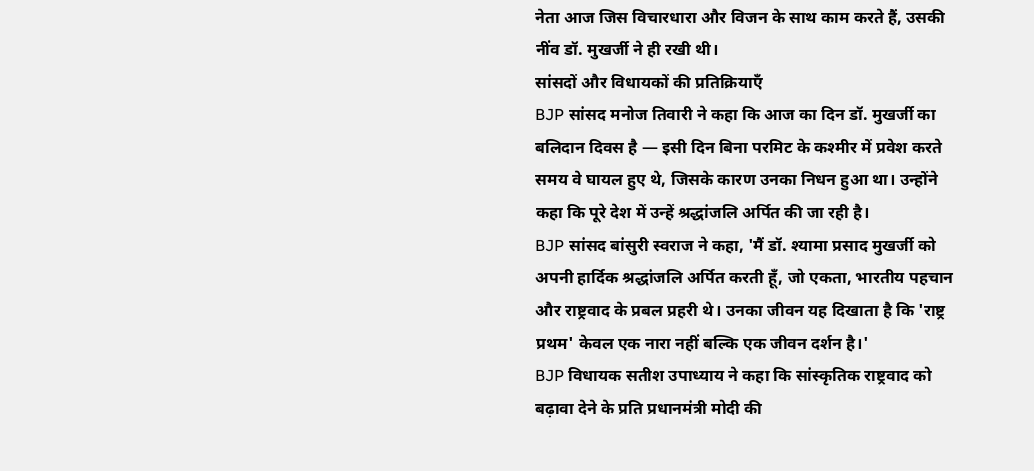नेता आज जिस विचारधारा और विजन के साथ काम करते हैं, उसकी नींव डॉ. मुखर्जी ने ही रखी थी।
सांसदों और विधायकों की प्रतिक्रियाएँ
BJP सांसद मनोज तिवारी ने कहा कि आज का दिन डॉ. मुखर्जी का बलिदान दिवस है — इसी दिन बिना परमिट के कश्मीर में प्रवेश करते समय वे घायल हुए थे, जिसके कारण उनका निधन हुआ था। उन्होंने कहा कि पूरे देश में उन्हें श्रद्धांजलि अर्पित की जा रही है।
BJP सांसद बांसुरी स्वराज ने कहा, 'मैं डॉ. श्यामा प्रसाद मुखर्जी को अपनी हार्दिक श्रद्धांजलि अर्पित करती हूँ, जो एकता, भारतीय पहचान और राष्ट्रवाद के प्रबल प्रहरी थे। उनका जीवन यह दिखाता है कि 'राष्ट्र प्रथम' केवल एक नारा नहीं बल्कि एक जीवन दर्शन है।'
BJP विधायक सतीश उपाध्याय ने कहा कि सांस्कृतिक राष्ट्रवाद को बढ़ावा देने के प्रति प्रधानमंत्री मोदी की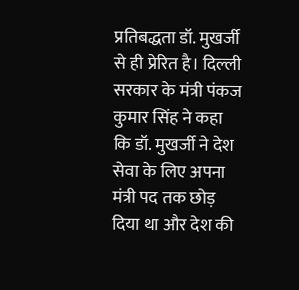प्रतिबद्धता डॉ. मुखर्जी से ही प्रेरित है। दिल्ली सरकार के मंत्री पंकज कुमार सिंह ने कहा कि डॉ. मुखर्जी ने देश सेवा के लिए अपना मंत्री पद तक छोड़ दिया था और देश की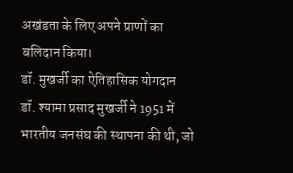अखंडता के लिए अपने प्राणों का बलिदान किया।
डॉ. मुखर्जी का ऐतिहासिक योगदान
डॉ. श्यामा प्रसाद मुखर्जी ने 1951 में भारतीय जनसंघ की स्थापना की थी, जो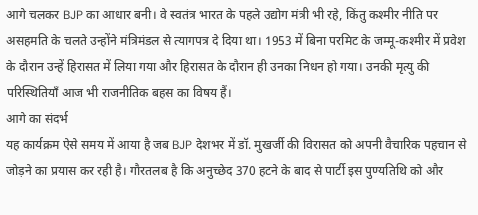आगे चलकर BJP का आधार बनी। वे स्वतंत्र भारत के पहले उद्योग मंत्री भी रहे, किंतु कश्मीर नीति पर असहमति के चलते उन्होंने मंत्रिमंडल से त्यागपत्र दे दिया था। 1953 में बिना परमिट के जम्मू-कश्मीर में प्रवेश के दौरान उन्हें हिरासत में लिया गया और हिरासत के दौरान ही उनका निधन हो गया। उनकी मृत्यु की परिस्थितियाँ आज भी राजनीतिक बहस का विषय हैं।
आगे का संदर्भ
यह कार्यक्रम ऐसे समय में आया है जब BJP देशभर में डॉ. मुखर्जी की विरासत को अपनी वैचारिक पहचान से जोड़ने का प्रयास कर रही है। गौरतलब है कि अनुच्छेद 370 हटने के बाद से पार्टी इस पुण्यतिथि को और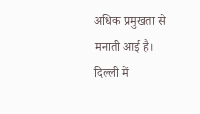अधिक प्रमुखता से मनाती आई है। दिल्ली में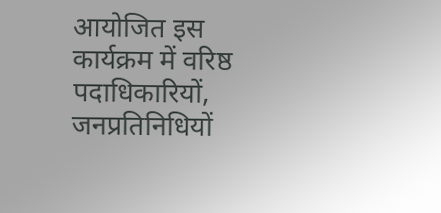आयोजित इस कार्यक्रम में वरिष्ठ पदाधिकारियों, जनप्रतिनिधियों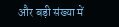और बड़ी संख्या में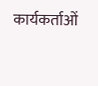कार्यकर्ताओं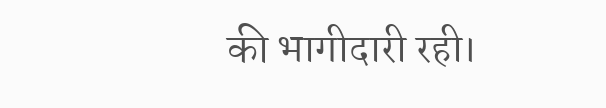की भागीदारी रही।